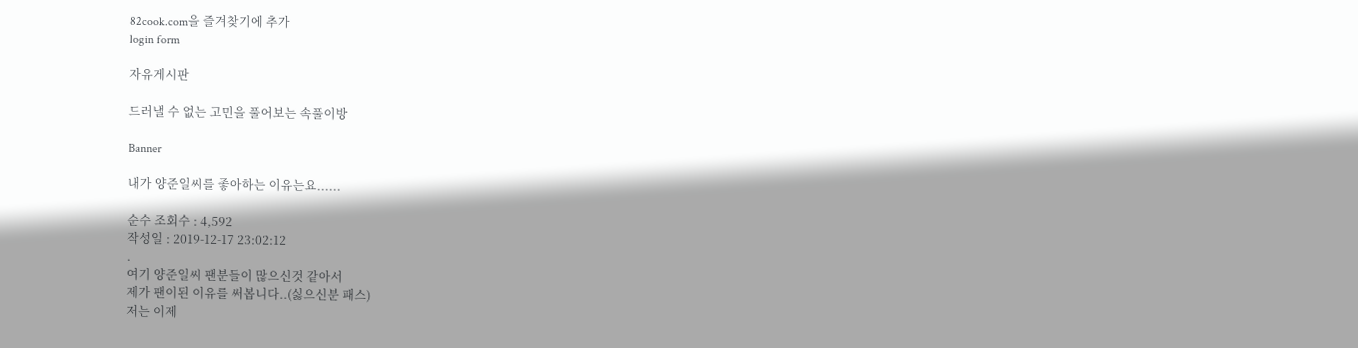82cook.com을 즐겨찾기에 추가
login form

자유게시판

드러낼 수 없는 고민을 풀어보는 속풀이방

Banner

내가 양준일씨를 좋아하는 이유는요......

순수 조회수 : 4,592
작성일 : 2019-12-17 23:02:12
.
여기 양준일씨 팬분들이 많으신것 같아서
제가 팬이된 이유를 써봅니다..(싫으신분 패스)
저는 이제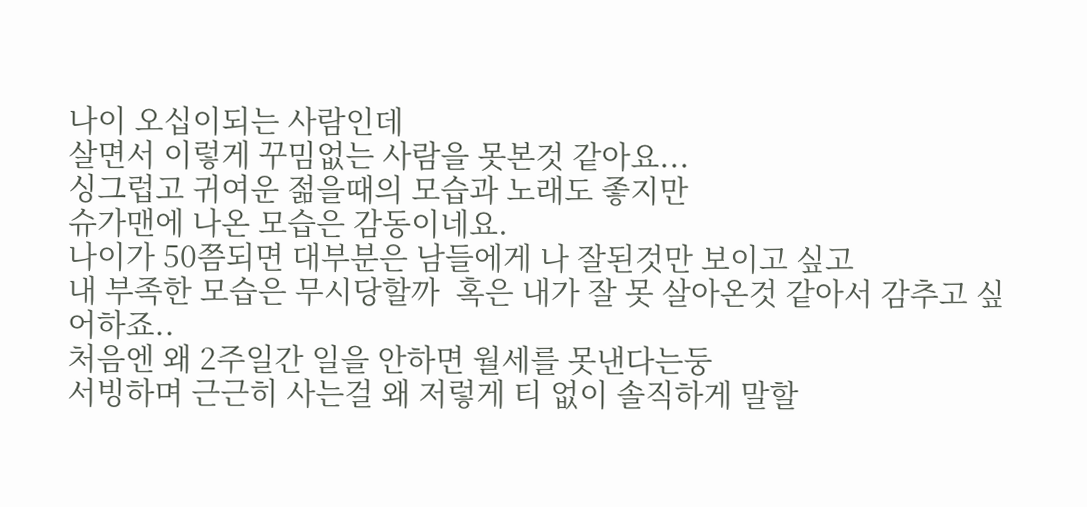나이 오십이되는 사람인데
살면서 이렇게 꾸밈없는 사람을 못본것 같아요...
싱그럽고 귀여운 젊을때의 모습과 노래도 좋지만
슈가맨에 나온 모습은 감동이네요.
나이가 50쯤되면 대부분은 남들에게 나 잘된것만 보이고 싶고
내 부족한 모습은 무시당할까  혹은 내가 잘 못 살아온것 같아서 감추고 싶어하죠..
처음엔 왜 2주일간 일을 안하면 월세를 못낸다는둥
서빙하며 근근히 사는걸 왜 저렇게 티 없이 솔직하게 말할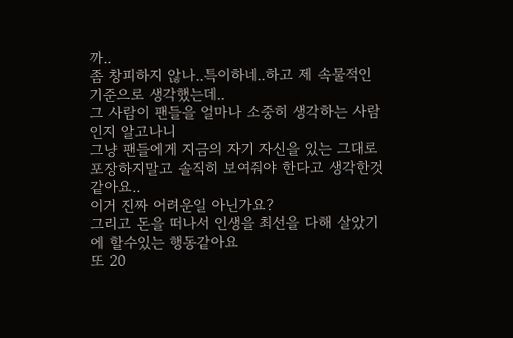까..
좀 창피하지 않나..특이하네..하고 제 속물적인 기준으로 생각했는데..
그 사람이 팬들을 얼마나 소중히 생각하는 사람인지 알고나니
그냥 팬들에게 지금의 자기 자신을 있는 그대로
포장하지말고 솔직히 보여줘야 한다고 생각한것 같아요..
이거 진짜 어려운일 아닌가요?
그리고 돈을 떠나서 인생을 최선을 다해 살았기에 할수있는 행동같아요
또 20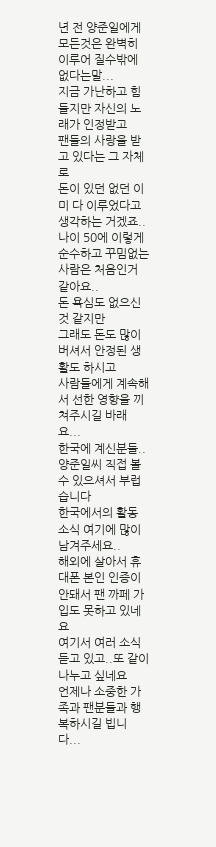년 전 양준일에게 모든것은 완벽히 이루어 질수밖에 없다는말...
지금 가난하고 힘들지만 자신의 노래가 인정받고
팬들의 사랑을 받고 있다는 그 자체로
돈이 있던 없던 이미 다 이루었다고 생각하는 거겠죠..
나이 50에 이렇게 순수하고 꾸밈없는 사람은 처음인거 같아요..
돈 욕심도 없으신것 같지만
그래도 돈도 많이 버셔서 안정된 생활도 하시고
사람들에게 계속해서 선한 영향을 끼쳐주시길 바래요...
한국에 계신분들..양준일씨 직접 볼수 있으셔서 부럽습니다
한국에서의 활동 소식 여기에 많이 남겨주세요..
해외에 살아서 휴대폰 본인 인증이 안돼서 팬 까페 가입도 못하고 있네요
여기서 여러 소식 듣고 있고..또 같이 나누고 싶네요
언제나 소중한 가족과 팬분들과 행복하시길 빕니다...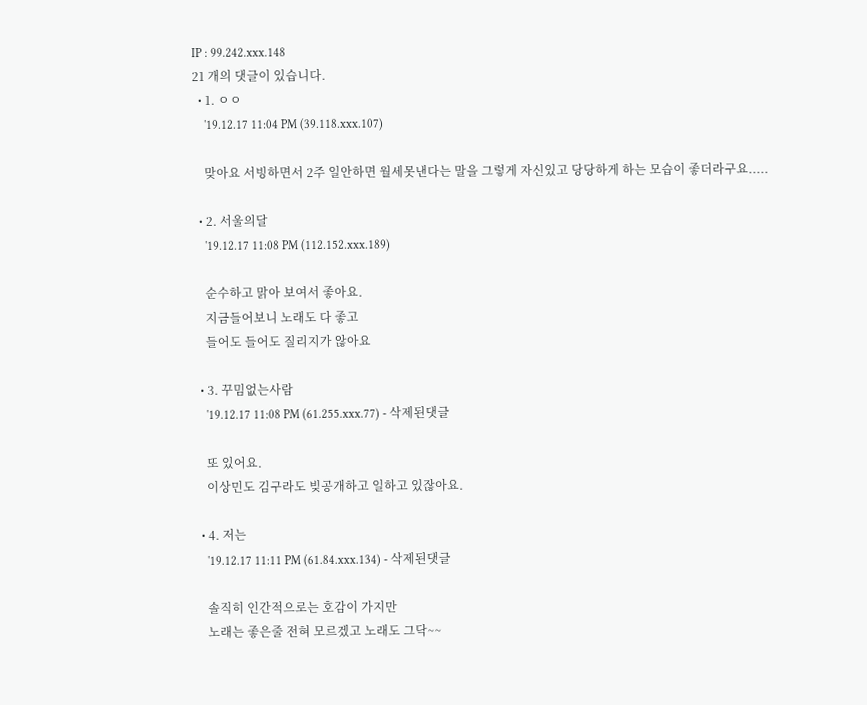IP : 99.242.xxx.148
21 개의 댓글이 있습니다.
  • 1. ㅇㅇ
    '19.12.17 11:04 PM (39.118.xxx.107)

    맞아요 서빙하면서 2주 일안하면 월세못낸다는 말을 그렇게 자신있고 당당하게 하는 모습이 좋더라구요.....

  • 2. 서울의달
    '19.12.17 11:08 PM (112.152.xxx.189)

    순수하고 맑아 보여서 좋아요.
    지금들어보니 노래도 다 좋고
    들어도 들어도 질리지가 않아요

  • 3. 꾸밈없는사람
    '19.12.17 11:08 PM (61.255.xxx.77) - 삭제된댓글

    또 있어요.
    이상민도 김구라도 빚공개하고 일하고 있잖아요.

  • 4. 저는
    '19.12.17 11:11 PM (61.84.xxx.134) - 삭제된댓글

    솔직히 인간적으로는 호감이 가지만
    노래는 좋은줄 전혀 모르겠고 노래도 그닥~~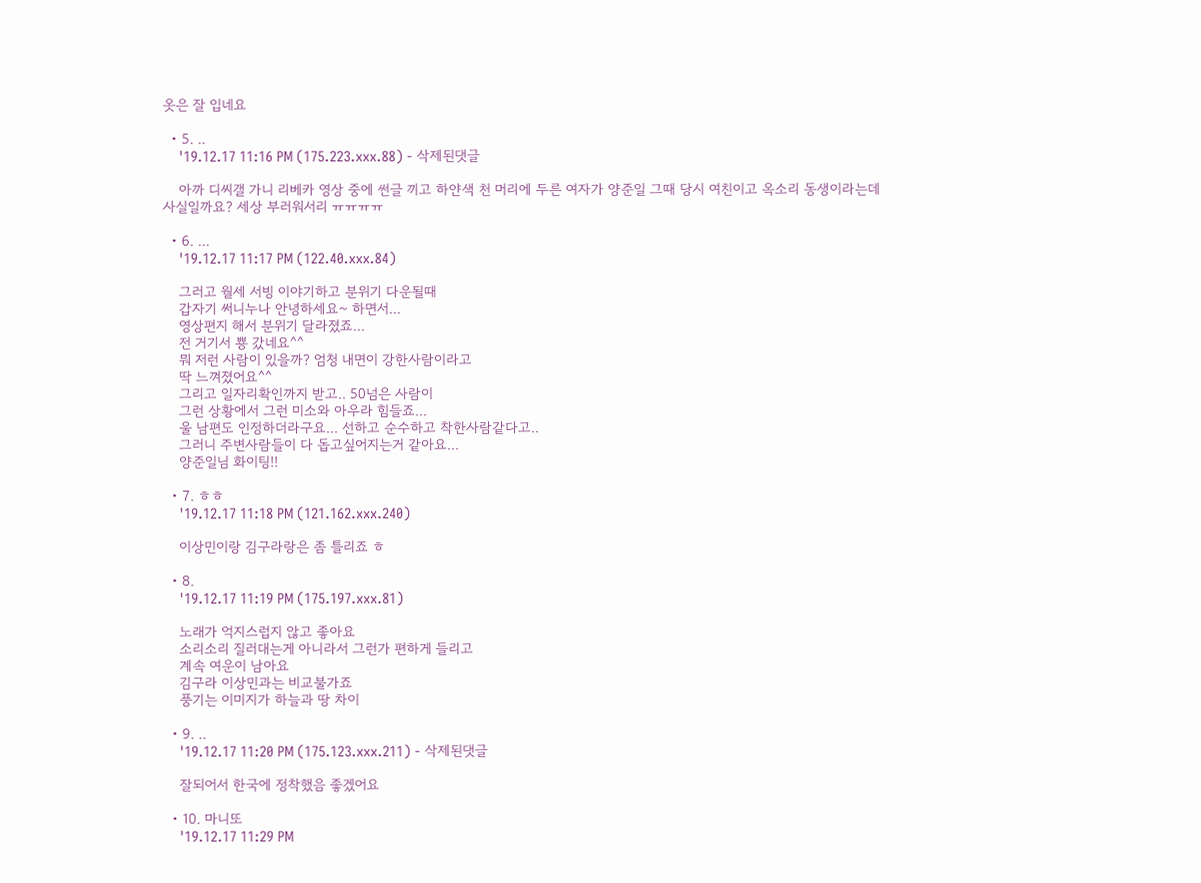옷은 잘 입네요

  • 5. ..
    '19.12.17 11:16 PM (175.223.xxx.88) - 삭제된댓글

    아까 디씨갤 가니 리베카 영상 중에 썬글 끼고 하얀색 천 머리에 두른 여자가 양준일 그때 당시 여친이고 옥소리 동생이라는데 사실일까요? 세상 부러워서리 ㅠㅠㅠㅠ

  • 6. ...
    '19.12.17 11:17 PM (122.40.xxx.84)

    그러고 월세 서빙 이야기하고 분위기 다운될때
    갑자기 써니누나 안녕하세요~ 하면서...
    영상편지 해서 분위기 달라졌죠...
    전 거기서 뿅 갔네요^^
    뭐 저런 사람이 있을까? 엄청 내면이 강한사람이라고
    딱 느껴졌어요^^
    그리고 일자리확인까지 받고.. 50넘은 사람이
    그런 상황에서 그런 미소와 아우라 힘들죠...
    울 남편도 인정하더라구요... 선하고 순수하고 착한사람같다고..
    그러니 주변사람들이 다 돕고싶어지는거 같아요...
    양준일님 화이팅!!

  • 7. ㅎㅎ
    '19.12.17 11:18 PM (121.162.xxx.240)

    이상민이랑 김구라랑은 좀 틀리죠 ㅎ

  • 8.
    '19.12.17 11:19 PM (175.197.xxx.81)

    노래가 억지스럽지 않고 좋아요
    소리소리 질러대는게 아니라서 그런가 편하게 들리고
    계속 여운이 남아요
    김구라 이상민과는 비교불가죠
    풍기는 이미지가 하늘과 땅 차이

  • 9. ..
    '19.12.17 11:20 PM (175.123.xxx.211) - 삭제된댓글

    잘되어서 한국에 정착했음 좋겠어요

  • 10. 마니또
    '19.12.17 11:29 PM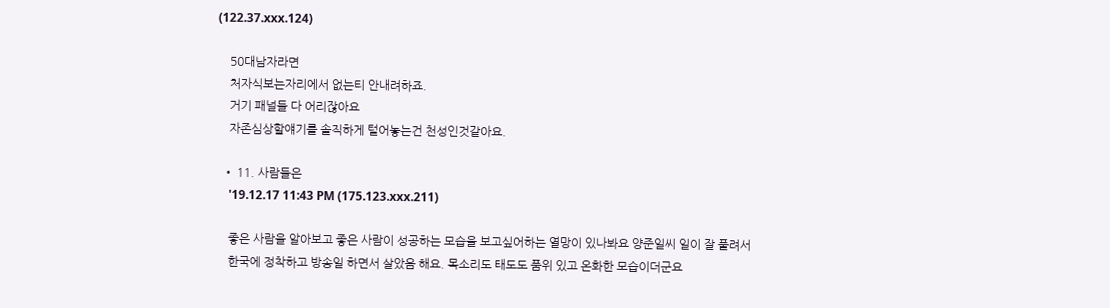(122.37.xxx.124)

    50대남자라면
    처자식보는자리에서 없는티 안내려하죠.
    거기 패널들 다 어리잖아요
    자존심상할얘기를 솔직하게 털어놓는건 천성인것같아요.

  • 11. 사람들은
    '19.12.17 11:43 PM (175.123.xxx.211)

    좋은 사람을 알아보고 좋은 사람이 성공하는 모습을 보고싶어하는 열망이 있나봐요 양준일씨 일이 잘 풀려서
    한국에 정착하고 방송일 하면서 살았음 해요. 목소리도 태도도 품위 있고 온화한 모습이더군요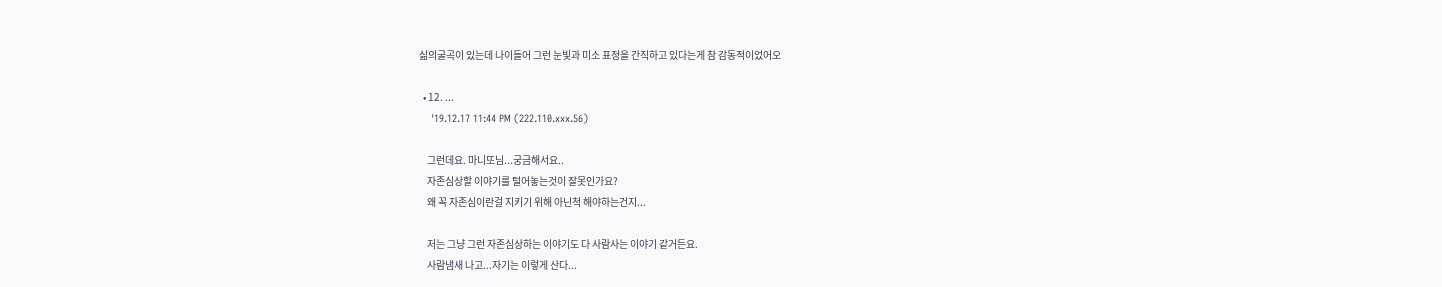싦의굴곡이 있는데 나이들어 그런 눈빛과 미소 표정을 간직하고 있다는게 참 감동적이었어오

  • 12. ...
    '19.12.17 11:44 PM (222.110.xxx.56)

    그런데요. 마니또님...궁금해서요..
    자존심상할 이야기를 털어놓는것이 잘못인가요?
    왜 꼭 자존심이란걸 지키기 위해 아닌척 해야하는건지...

    저는 그냥 그런 자존심상하는 이야기도 다 사람사는 이야기 같거든요.
    사람냄새 나고...자기는 이렇게 산다...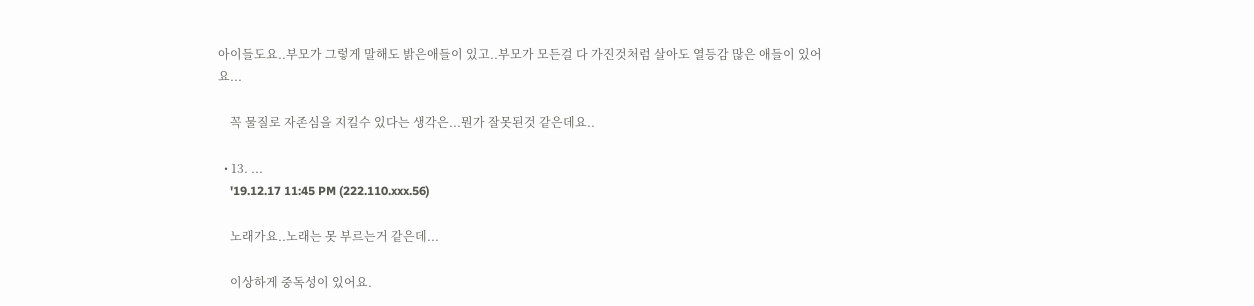아이들도요..부모가 그렇게 말해도 밝은애들이 있고..부모가 모든걸 다 가진것처럼 살아도 열등감 많은 애들이 있어요...

    꼭 물질로 자존심을 지킬수 있다는 생각은...뭔가 잘못된것 같은데요..

  • 13. ...
    '19.12.17 11:45 PM (222.110.xxx.56)

    노래가요..노래는 못 부르는거 같은데...

    이상하게 중독성이 있어요.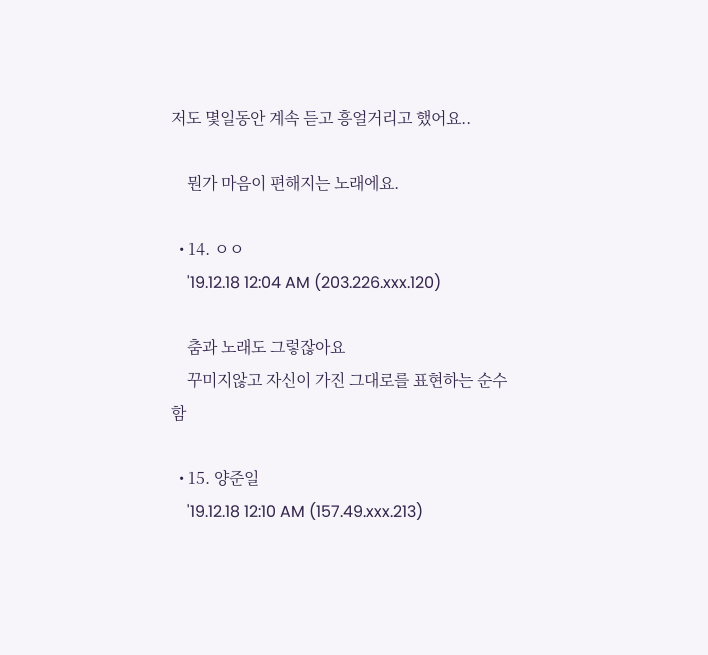저도 몇일동안 계속 듣고 흥얼거리고 했어요..

    뭔가 마음이 편해지는 노래에요.

  • 14. ㅇㅇ
    '19.12.18 12:04 AM (203.226.xxx.120)

    춤과 노래도 그렇잖아요
    꾸미지않고 자신이 가진 그대로를 표현하는 순수함

  • 15. 양준일
    '19.12.18 12:10 AM (157.49.xxx.213)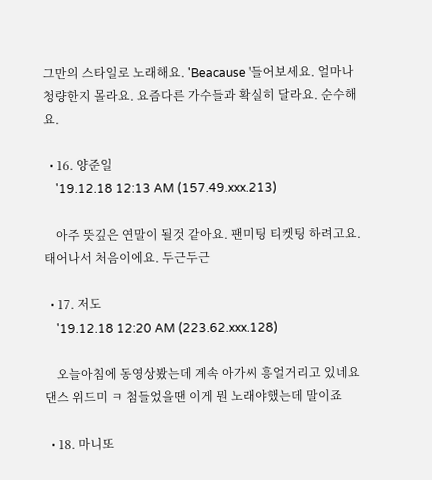그만의 스타일로 노래해요. 'Beacause '들어보세요. 얼마나 청량한지 몰라요. 요즘다른 가수들과 확실히 달라요. 순수해요.

  • 16. 양준일
    '19.12.18 12:13 AM (157.49.xxx.213)

    아주 뜻깊은 연말이 될것 같아요. 팬미팅 티켓팅 하려고요. 태어나서 처음이에요. 두근두근

  • 17. 저도
    '19.12.18 12:20 AM (223.62.xxx.128)

    오늘아침에 동영상봤는데 계속 아가씨 흥얼거리고 있네요 댄스 위드미 ㅋ 첨들었을땐 이게 뭔 노래야했는데 말이죠

  • 18. 마니또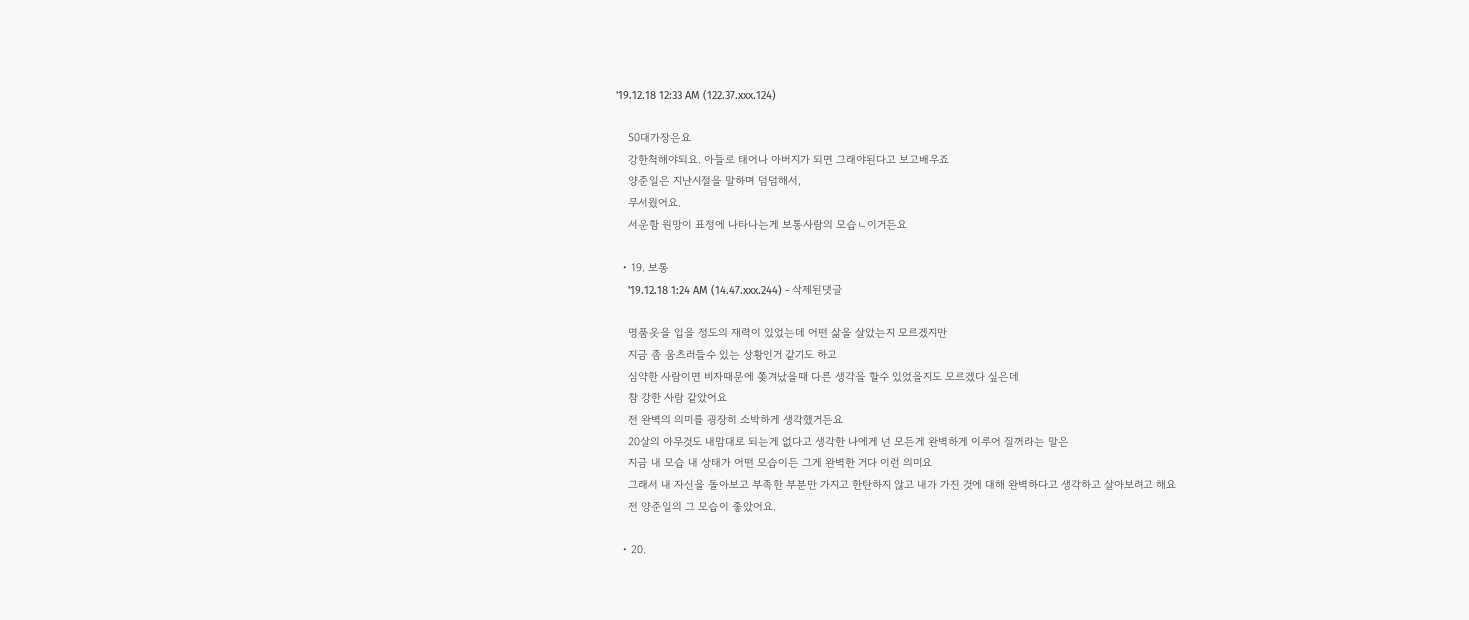'19.12.18 12:33 AM (122.37.xxx.124)

    50대가장은요
    강한척해야되요. 아들로 태어나 아버지가 되면 그래야된다고 보고배우죠
    양준일은 지난시절을 말하며 덤덤해서,
    무서웠어요.
    서운함 원망이 표정에 나타나는게 보통사람의 모습ㄴ이거든요

  • 19. 보통
    '19.12.18 1:24 AM (14.47.xxx.244) - 삭제된댓글

    명품옷을 입을 정도의 재력이 있었는데 어떤 삶을 살았는지 모르겠지만
    지금 좀 움츠러들수 있는 상황인거 같기도 하고
    심약한 사람이면 비자때문에 쫒겨났을때 다른 생각을 할수 있었을지도 모르겠다 싶은데
    참 강한 사람 같았어요
    전 완벽의 의미를 굉장히 소박하게 생각했거든요
    20살의 아무것도 내맘대로 되는게 없다고 생각한 나에게 넌 모든게 완벽하게 이루어 질꺼라는 말은
    지금 내 모습 내 상태가 어떤 모습이든 그게 완벽한 거다 이런 의미요
    그래서 내 자신을 돌아보고 부족한 부분만 가지고 한탄하지 않고 내가 가진 것에 대해 완벽하다고 생각하고 살아보려고 해요
    전 양준일의 그 모습이 좋았어요.

  • 20.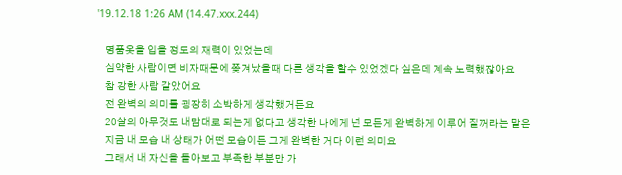'19.12.18 1:26 AM (14.47.xxx.244)

    명품옷을 입을 정도의 재력이 있었는데
    심약한 사람이면 비자때문에 쫒겨났을때 다른 생각을 할수 있었겠다 싶은데 계속 노력했잖아요
    참 강한 사람 같았어요
    전 완벽의 의미를 굉장히 소박하게 생각했거든요
    20살의 아무것도 내맘대로 되는게 없다고 생각한 나에게 넌 모든게 완벽하게 이루어 질꺼라는 말은
    지금 내 모습 내 상태가 어떤 모습이든 그게 완벽한 거다 이런 의미요
    그래서 내 자신을 돌아보고 부족한 부분만 가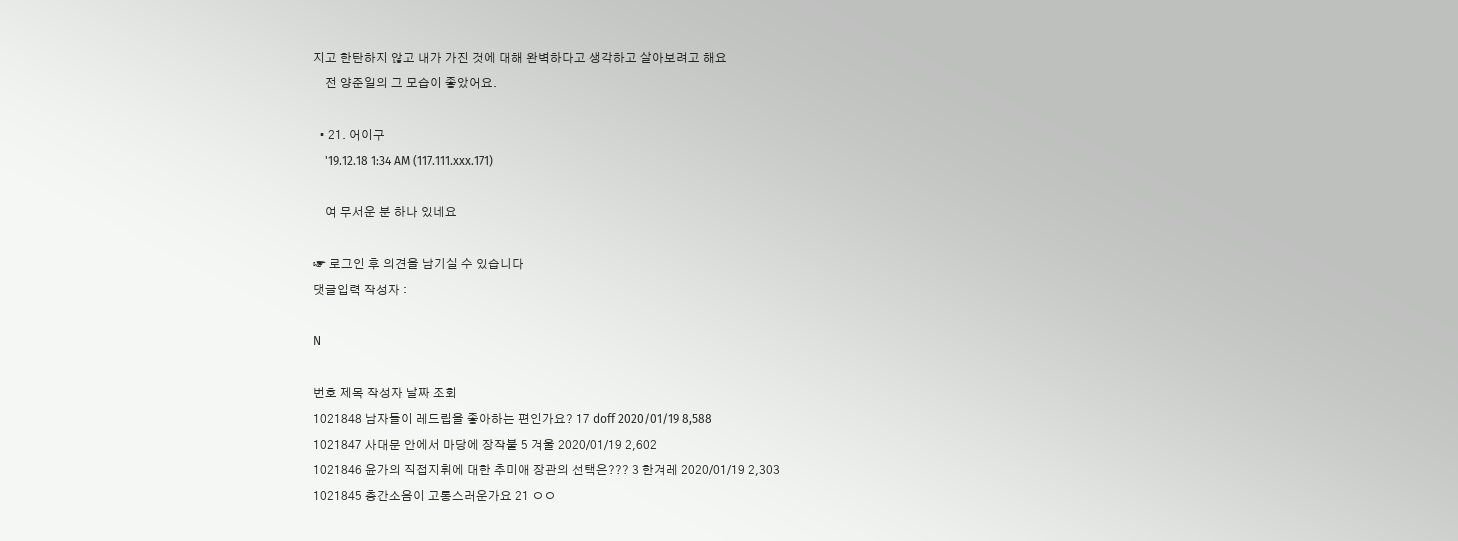지고 한탄하지 않고 내가 가진 것에 대해 완벽하다고 생각하고 살아보려고 해요
    전 양준일의 그 모습이 좋았어요.

  • 21. 어이구
    '19.12.18 1:34 AM (117.111.xxx.171)

    여 무서운 분 하나 있네요

☞ 로그인 후 의견을 남기실 수 있습니다
댓글입력 작성자 :

N

번호 제목 작성자 날짜 조회
1021848 남자들이 레드립을 좋아하는 편인가요? 17 doff 2020/01/19 8,588
1021847 사대문 안에서 마당에 장작불 5 겨울 2020/01/19 2,602
1021846 윤가의 직접지휘에 대한 추미애 장관의 선택은??? 3 한겨레 2020/01/19 2,303
1021845 층간소음이 고통스러운가요 21 ㅇㅇ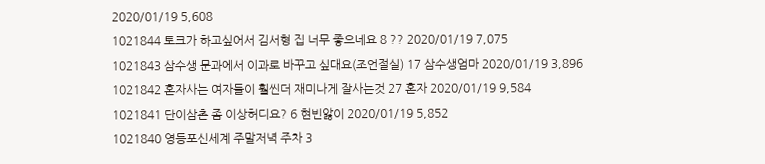2020/01/19 5,608
1021844 토크가 하고싶어서 김서형 집 너무 좋으네요 8 ?? 2020/01/19 7,075
1021843 삼수생 문과에서 이과로 바꾸고 싶대요(조언절실) 17 삼수생엄마 2020/01/19 3,896
1021842 혼자사는 여자들이 훨씬더 재미나게 잘사는것 27 혼자 2020/01/19 9,584
1021841 단이삼촌 좀 이상허디요? 6 현빈앓이 2020/01/19 5,852
1021840 영등포신세계 주말저녁 주차 3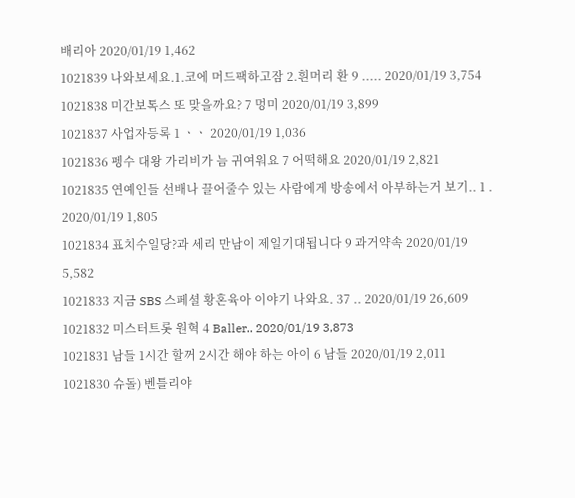배리아 2020/01/19 1,462
1021839 나와보세요.1.코에 머드팩하고잠 2.흰머리 환 9 ..... 2020/01/19 3,754
1021838 미간보톡스 또 맞을까요? 7 멍미 2020/01/19 3,899
1021837 사업자등록 1 ㆍㆍ 2020/01/19 1,036
1021836 펭수 대왕 가리비가 늠 귀여워요 7 어떡해요 2020/01/19 2,821
1021835 연예인들 선배나 끌어줄수 있는 사람에게 방송에서 아부하는거 보기.. 1 . 2020/01/19 1,805
1021834 표치수일당?과 세리 만남이 제일기대됩니다 9 과거약속 2020/01/19 5,582
1021833 지금 SBS 스페셜 황혼육아 이야기 나와요. 37 .. 2020/01/19 26,609
1021832 미스터트롯 원혁 4 Baller.. 2020/01/19 3,873
1021831 남들 1시간 할꺼 2시간 해야 하는 아이 6 남들 2020/01/19 2,011
1021830 슈돌) 벤틀리야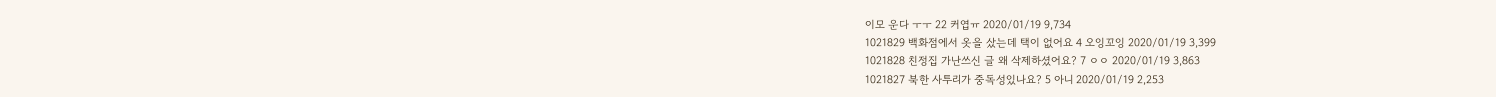이모 운다 ㅜㅜ 22 커엽ㅠ 2020/01/19 9,734
1021829 백화점에서 옷을 샀는데 택이 없어요 4 오잉꼬잉 2020/01/19 3,399
1021828 친정집 가난쓰신 글 왜 삭제하셨어요? 7 ㅇㅇ 2020/01/19 3,863
1021827 북한 사투리가 중독성있나요? 5 아니 2020/01/19 2,253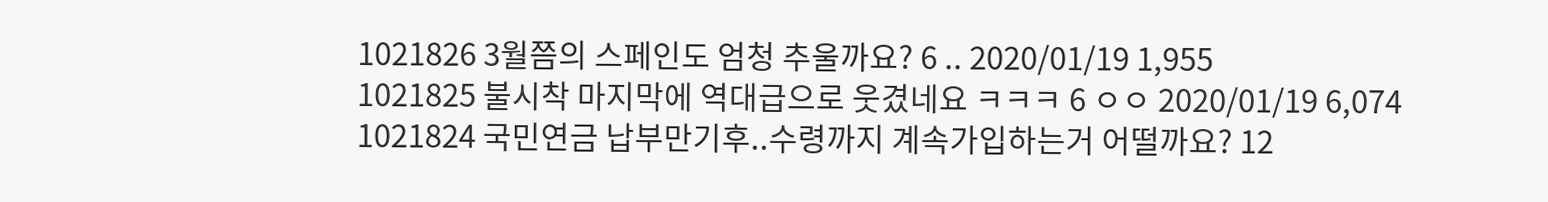1021826 3월쯤의 스페인도 엄청 추울까요? 6 .. 2020/01/19 1,955
1021825 불시착 마지막에 역대급으로 웃겼네요 ㅋㅋㅋ 6 ㅇㅇ 2020/01/19 6,074
1021824 국민연금 납부만기후..수령까지 계속가입하는거 어떨까요? 12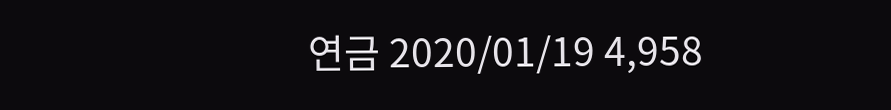연금 2020/01/19 4,958